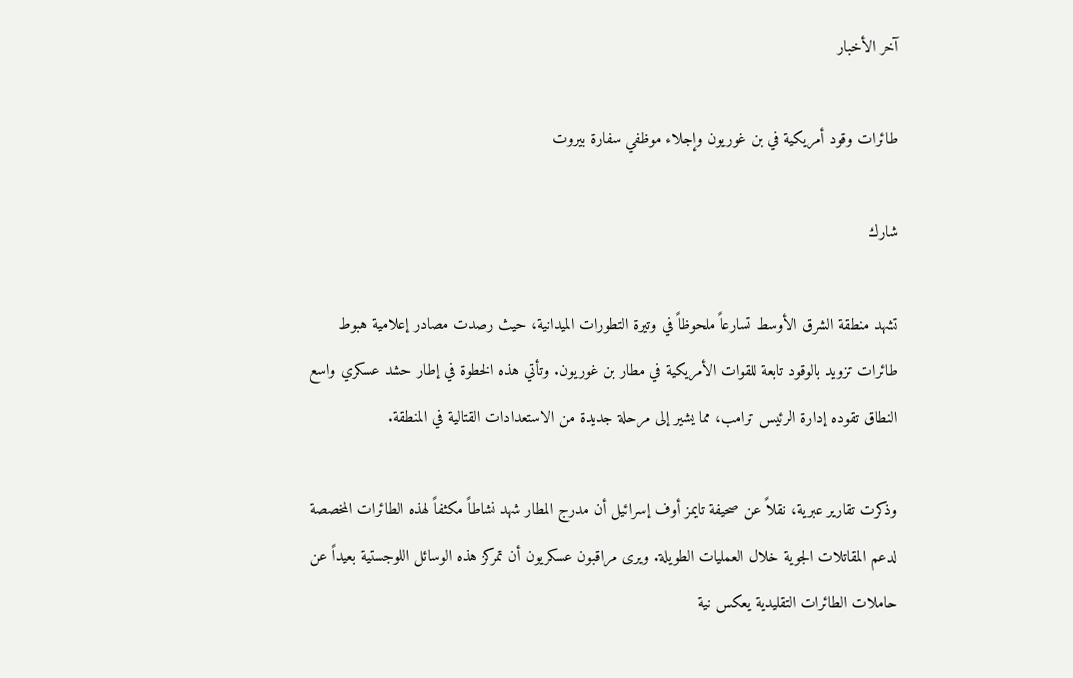آخر الأخبار

طائرات وقود أمريكية في بن غوريون وإجلاء موظفي سفارة بيروت

شارك

تشهد منطقة الشرق الأوسط تسارعاً ملحوظاً في وتيرة التطورات الميدانية، حيث رصدت مصادر إعلامية هبوط طائرات تزويد بالوقود تابعة للقوات الأمريكية في مطار بن غوريون. وتأتي هذه الخطوة في إطار حشد عسكري واسع النطاق تقوده إدارة الرئيس ترامب، مما يشير إلى مرحلة جديدة من الاستعدادات القتالية في المنطقة.

وذكرت تقارير عبرية، نقلاً عن صحيفة تايمز أوف إسرائيل أن مدرج المطار شهد نشاطاً مكثفاً لهذه الطائرات المخصصة لدعم المقاتلات الجوية خلال العمليات الطويلة. ويرى مراقبون عسكريون أن تمركز هذه الوسائل اللوجستية بعيداً عن حاملات الطائرات التقليدية يعكس نية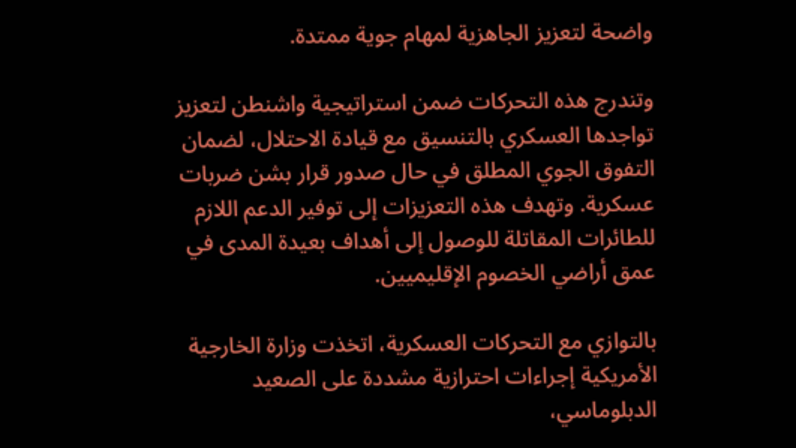واضحة لتعزيز الجاهزية لمهام جوية ممتدة.

وتندرج هذه التحركات ضمن استراتيجية واشنطن لتعزيز تواجدها العسكري بالتنسيق مع قيادة الاحتلال، لضمان التفوق الجوي المطلق في حال صدور قرار بشن ضربات عسكرية. وتهدف هذه التعزيزات إلى توفير الدعم اللازم للطائرات المقاتلة للوصول إلى أهداف بعيدة المدى في عمق أراضي الخصوم الإقليميين.

بالتوازي مع التحركات العسكرية، اتخذت وزارة الخارجية الأمريكية إجراءات احترازية مشددة على الصعيد الدبلوماسي،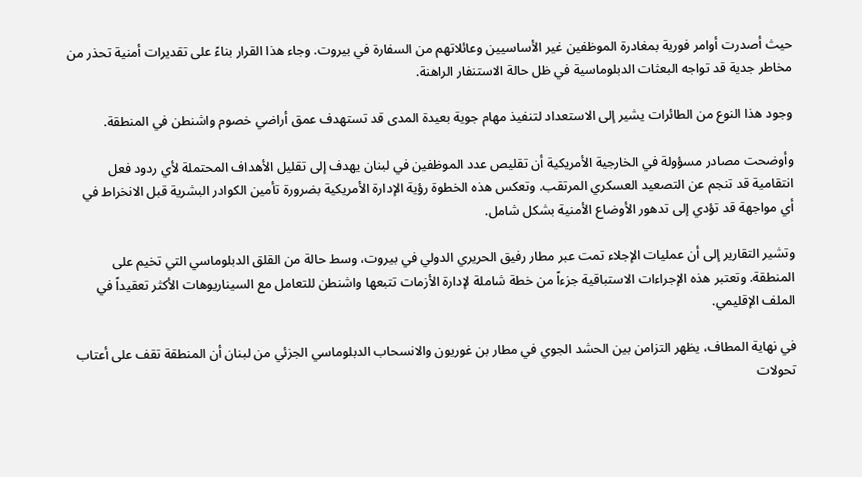حيث أصدرت أوامر فورية بمغادرة الموظفين غير الأساسيين وعائلاتهم من السفارة في بيروت. وجاء هذا القرار بناءً على تقديرات أمنية تحذر من مخاطر جدية قد تواجه البعثات الدبلوماسية في ظل حالة الاستنفار الراهنة.

وجود هذا النوع من الطائرات يشير إلى الاستعداد لتنفيذ مهام جوية بعيدة المدى قد تستهدف عمق أراضي خصوم واشنطن في المنطقة.

وأوضحت مصادر مسؤولة في الخارجية الأمريكية أن تقليص عدد الموظفين في لبنان يهدف إلى تقليل الأهداف المحتملة لأي ردود فعل انتقامية قد تنجم عن التصعيد العسكري المرتقب. وتعكس هذه الخطوة رؤية الإدارة الأمريكية بضرورة تأمين الكوادر البشرية قبل الانخراط في أي مواجهة قد تؤدي إلى تدهور الأوضاع الأمنية بشكل شامل.

وتشير التقارير إلى أن عمليات الإجلاء تمت عبر مطار رفيق الحريري الدولي في بيروت، وسط حالة من القلق الدبلوماسي التي تخيم على المنطقة. وتعتبر هذه الإجراءات الاستباقية جزءاً من خطة شاملة لإدارة الأزمات تتبعها واشنطن للتعامل مع السيناريوهات الأكثر تعقيداً في الملف الإقليمي.

في نهاية المطاف، يظهر التزامن بين الحشد الجوي في مطار بن غوريون والانسحاب الدبلوماسي الجزئي من لبنان أن المنطقة تقف على أعتاب تحولات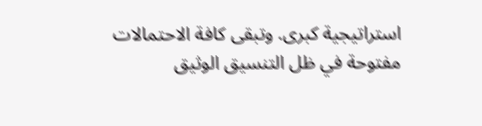استراتيجية كبرى. وتبقى كافة الاحتمالات مفتوحة في ظل التنسيق الوثيق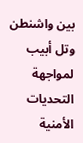بين واشنطن وتل أبيب لمواجهة التحديات الأمنية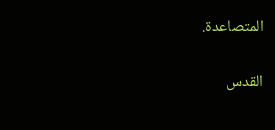المتصاعدة.

القدس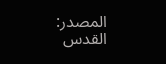المصدر: القدس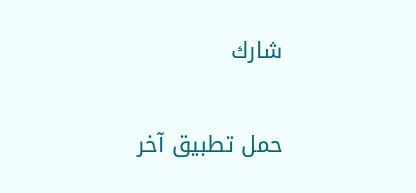شارك


حمل تطبيق آخر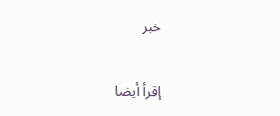خبر

إقرأ أيضا